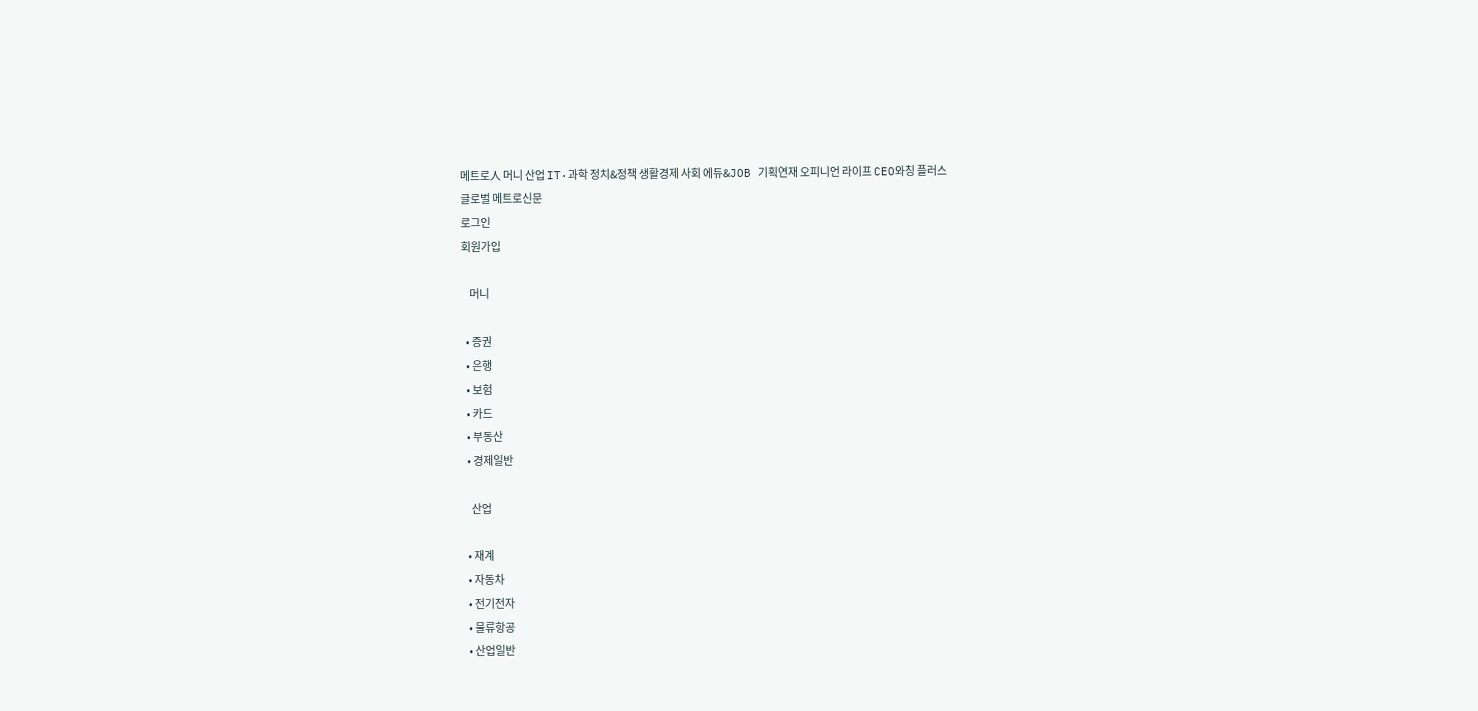메트로人 머니 산업 IT·과학 정치&정책 생활경제 사회 에듀&JOB 기획연재 오피니언 라이프 CEO와칭 플러스
글로벌 메트로신문
로그인
회원가입

    머니

  • 증권
  • 은행
  • 보험
  • 카드
  • 부동산
  • 경제일반

    산업

  • 재계
  • 자동차
  • 전기전자
  • 물류항공
  • 산업일반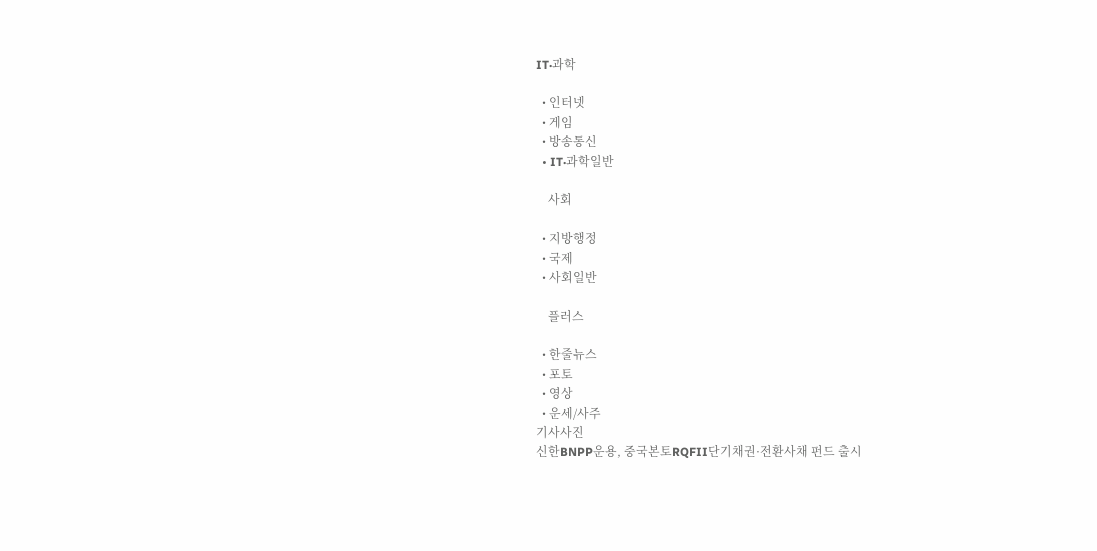IT·과학

  • 인터넷
  • 게임
  • 방송통신
  • IT·과학일반

    사회

  • 지방행정
  • 국제
  • 사회일반

    플러스

  • 한줄뉴스
  • 포토
  • 영상
  • 운세/사주
기사사진
신한BNPP운용, 중국본토RQFII단기채권·전환사채 펀드 출시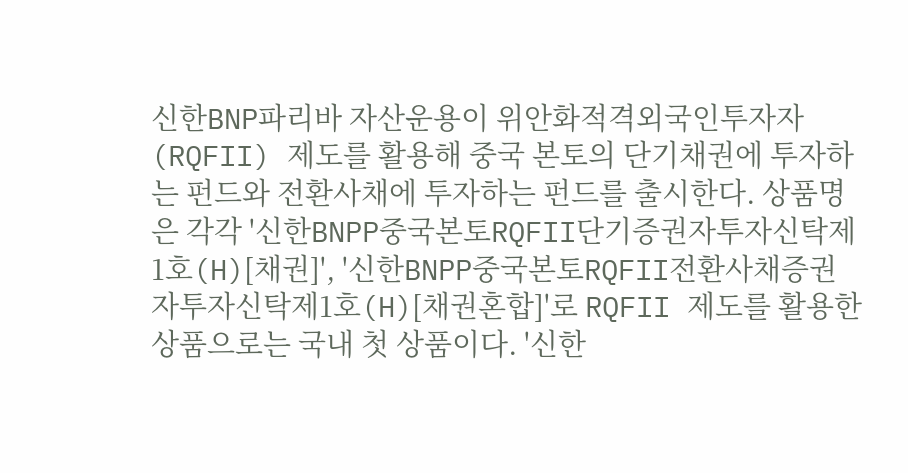신한BNP파리바 자산운용이 위안화적격외국인투자자(RQFII) 제도를 활용해 중국 본토의 단기채권에 투자하는 펀드와 전환사채에 투자하는 펀드를 출시한다. 상품명은 각각 '신한BNPP중국본토RQFII단기증권자투자신탁제1호(H)[채권]', '신한BNPP중국본토RQFII전환사채증권자투자신탁제1호(H)[채권혼합]'로 RQFII 제도를 활용한 상품으로는 국내 첫 상품이다. '신한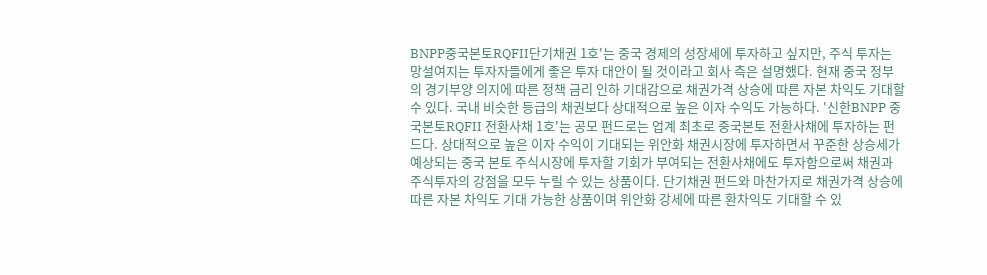BNPP중국본토RQFII단기채권 1호'는 중국 경제의 성장세에 투자하고 싶지만, 주식 투자는 망설여지는 투자자들에게 좋은 투자 대안이 될 것이라고 회사 측은 설명했다. 현재 중국 정부의 경기부양 의지에 따른 정책 금리 인하 기대감으로 채권가격 상승에 따른 자본 차익도 기대할 수 있다. 국내 비슷한 등급의 채권보다 상대적으로 높은 이자 수익도 가능하다. '신한BNPP 중국본토RQFII 전환사채 1호'는 공모 펀드로는 업계 최초로 중국본토 전환사채에 투자하는 펀드다. 상대적으로 높은 이자 수익이 기대되는 위안화 채권시장에 투자하면서 꾸준한 상승세가 예상되는 중국 본토 주식시장에 투자할 기회가 부여되는 전환사채에도 투자함으로써 채권과 주식투자의 강점을 모두 누릴 수 있는 상품이다. 단기채권 펀드와 마찬가지로 채권가격 상승에 따른 자본 차익도 기대 가능한 상품이며 위안화 강세에 따른 환차익도 기대할 수 있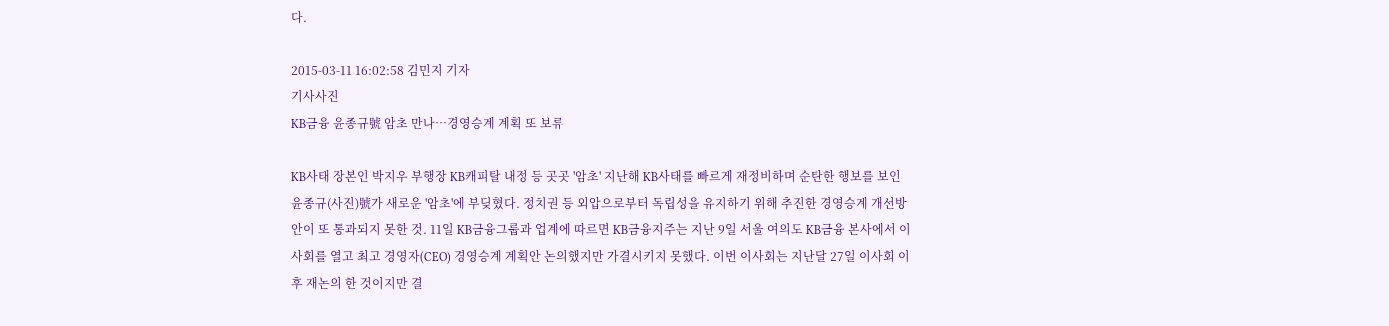다.

2015-03-11 16:02:58 김민지 기자
기사사진
KB금융 윤종규號 암초 만나…경영승계 계획 또 보류

KB사태 장본인 박지우 부행장 KB캐피탈 내정 등 곳곳 '암초' 지난해 KB사태를 빠르게 재정비하며 순탄한 행보를 보인 윤종규(사진)號가 새로운 '암초'에 부딪혔다. 정치권 등 외압으로부터 독립성을 유지하기 위해 추진한 경영승계 개선방안이 또 통과되지 못한 것. 11일 KB금융그룹과 업계에 따르면 KB금융지주는 지난 9일 서울 여의도 KB금융 본사에서 이사회를 열고 최고 경영자(CEO) 경영승계 계획안 논의했지만 가결시키지 못했다. 이번 이사회는 지난달 27일 이사회 이후 재논의 한 것이지만 결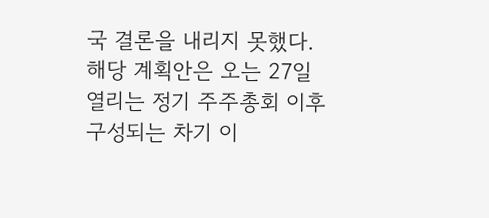국 결론을 내리지 못했다. 해당 계획안은 오는 27일 열리는 정기 주주총회 이후 구성되는 차기 이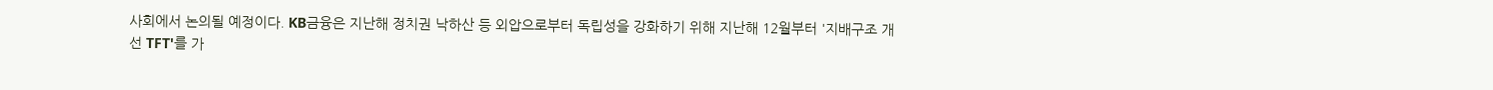사회에서 논의될 예정이다. KB금융은 지난해 정치권 낙하산 등 외압으로부터 독립성을 강화하기 위해 지난해 12월부터 '지배구조 개선 TFT'를 가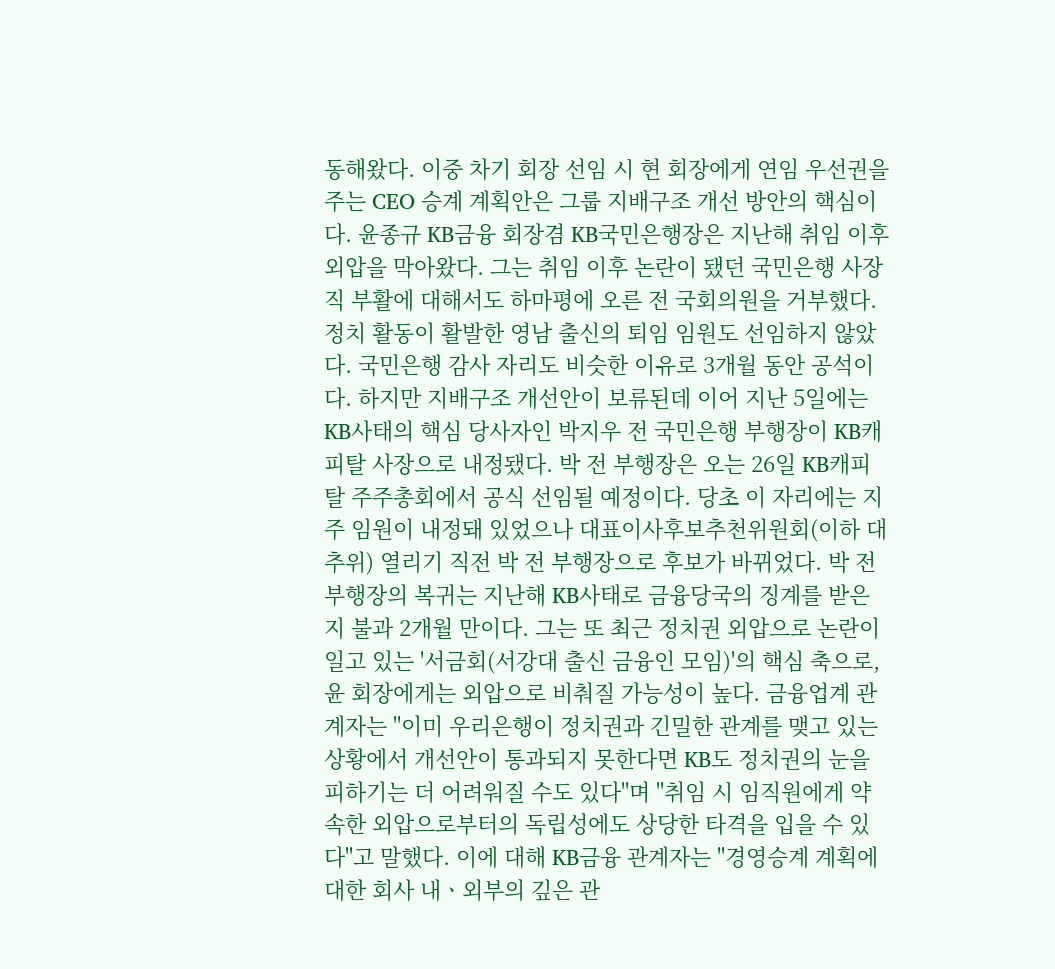동해왔다. 이중 차기 회장 선임 시 현 회장에게 연임 우선권을 주는 CEO 승계 계획안은 그룹 지배구조 개선 방안의 핵심이다. 윤종규 KB금융 회장겸 KB국민은행장은 지난해 취임 이후 외압을 막아왔다. 그는 취임 이후 논란이 됐던 국민은행 사장직 부활에 대해서도 하마평에 오른 전 국회의원을 거부했다. 정치 활동이 활발한 영남 출신의 퇴임 임원도 선임하지 않았다. 국민은행 감사 자리도 비슷한 이유로 3개월 동안 공석이다. 하지만 지배구조 개선안이 보류된데 이어 지난 5일에는 KB사태의 핵심 당사자인 박지우 전 국민은행 부행장이 KB캐피탈 사장으로 내정됐다. 박 전 부행장은 오는 26일 KB캐피탈 주주총회에서 공식 선임될 예정이다. 당초 이 자리에는 지주 임원이 내정돼 있었으나 대표이사후보추천위원회(이하 대추위) 열리기 직전 박 전 부행장으로 후보가 바뀌었다. 박 전 부행장의 복귀는 지난해 KB사태로 금융당국의 징계를 받은지 불과 2개월 만이다. 그는 또 최근 정치권 외압으로 논란이 일고 있는 '서금회(서강대 출신 금융인 모임)'의 핵심 축으로, 윤 회장에게는 외압으로 비춰질 가능성이 높다. 금융업계 관계자는 "이미 우리은행이 정치권과 긴밀한 관계를 맺고 있는 상황에서 개선안이 통과되지 못한다면 KB도 정치권의 눈을 피하기는 더 어려워질 수도 있다"며 "취임 시 임직원에게 약속한 외압으로부터의 독립성에도 상당한 타격을 입을 수 있다"고 말했다. 이에 대해 KB금융 관계자는 "경영승계 계획에 대한 회사 내ㆍ외부의 깊은 관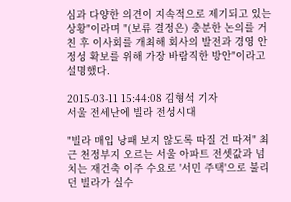심과 다양한 의견이 지속적으로 제기되고 있는 상황"이라며 "(보류 결정은) 충분한 논의를 거친 후 이사회를 개최해 회사의 발전과 경영 안정성 확보를 위해 가장 바람직한 방안"이라고 설명했다.

2015-03-11 15:44:08 김형석 기자
서울 전세난에 빌라 전성시대

"빌라 매입 낭패 보지 않도록 따질 건 따져" 최근 천정부지 오르는 서울 아파트 전셋값과 넘치는 재건축 이주 수요로 '서민 주택'으로 불리던 빌라가 실수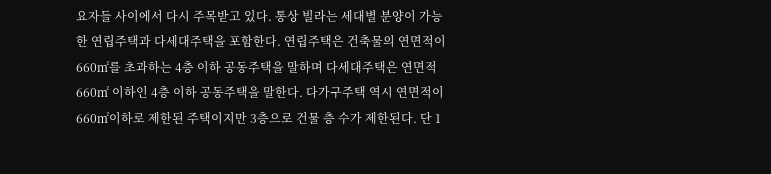요자들 사이에서 다시 주목받고 있다. 통상 빌라는 세대별 분양이 가능한 연립주택과 다세대주택을 포함한다. 연립주택은 건축물의 연면적이 660㎡를 초과하는 4층 이하 공동주택을 말하며 다세대주택은 연면적 660㎡ 이하인 4층 이하 공동주택을 말한다. 다가구주택 역시 연면적이 660㎡이하로 제한된 주택이지만 3층으로 건물 층 수가 제한된다. 단 1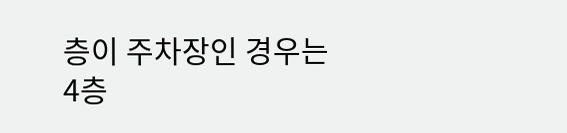층이 주차장인 경우는 4층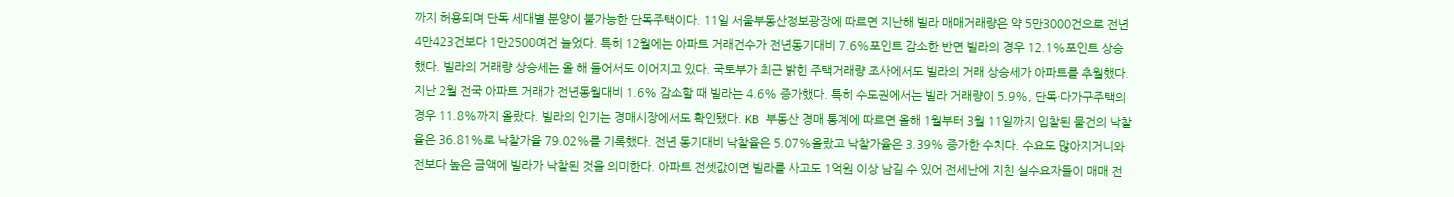까지 허용되며 단독 세대별 분양이 불가능한 단독주택이다. 11일 서울부동산정보광장에 따르면 지난해 빌라 매매거래량은 약 5만3000건으로 전년 4만423건보다 1만2500여건 늘었다. 특히 12월에는 아파트 거래건수가 전년동기대비 7.6%포인트 감소한 반면 빌라의 경우 12.1%포인트 상승했다. 빌라의 거래량 상승세는 올 해 들어서도 이어지고 있다. 국토부가 최근 밝힌 주택거래량 조사에서도 빌라의 거래 상승세가 아파트를 추월했다. 지난 2월 전국 아파트 거래가 전년동월대비 1.6% 감소할 때 빌라는 4.6% 증가했다. 특히 수도권에서는 빌라 거래량이 5.9%, 단독·다가구주택의 경우 11.8%까지 올랐다. 빌라의 인기는 경매시장에서도 확인됐다. KB 부동산 경매 통계에 따르면 올해 1월부터 3월 11일까지 입찰된 물건의 낙찰율은 36.81%로 낙찰가율 79.02%를 기록했다. 전년 동기대비 낙찰율은 5.07%올랐고 낙찰가율은 3.39% 증가한 수치다. 수요도 많아지거니와 전보다 높은 금액에 빌라가 낙찰된 것을 의미한다. 아파트 전셋값이면 빌라를 사고도 1억원 이상 남길 수 있어 전세난에 지친 실수요자들이 매매 전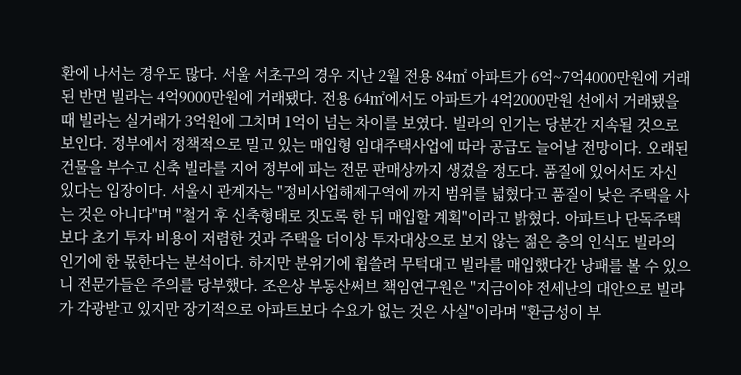환에 나서는 경우도 많다. 서울 서초구의 경우 지난 2월 전용 84㎡ 아파트가 6억~7억4000만원에 거래된 반면 빌라는 4억9000만원에 거래됐다. 전용 64㎡에서도 아파트가 4억2000만원 선에서 거래됐을 때 빌라는 실거래가 3억원에 그치며 1억이 넘는 차이를 보였다. 빌라의 인기는 당분간 지속될 것으로 보인다. 정부에서 정책적으로 밀고 있는 매입형 임대주택사업에 따라 공급도 늘어날 전망이다. 오래된 건물을 부수고 신축 빌라를 지어 정부에 파는 전문 판매상까지 생겼을 정도다. 품질에 있어서도 자신 있다는 입장이다. 서울시 관계자는 "정비사업해제구역에 까지 범위를 넓혔다고 품질이 낮은 주택을 사는 것은 아니다"며 "철거 후 신축형태로 짓도록 한 뒤 매입할 계획"이라고 밝혔다. 아파트나 단독주택보다 초기 투자 비용이 저렴한 것과 주택을 더이상 투자대상으로 보지 않는 젊은 층의 인식도 빌라의 인기에 한 몫한다는 분석이다. 하지만 분위기에 휩쓸려 무턱대고 빌라를 매입했다간 낭패를 볼 수 있으니 전문가들은 주의를 당부했다. 조은상 부동산써브 책임연구원은 "지금이야 전세난의 대안으로 빌라가 각광받고 있지만 장기적으로 아파트보다 수요가 없는 것은 사실"이라며 "환금성이 부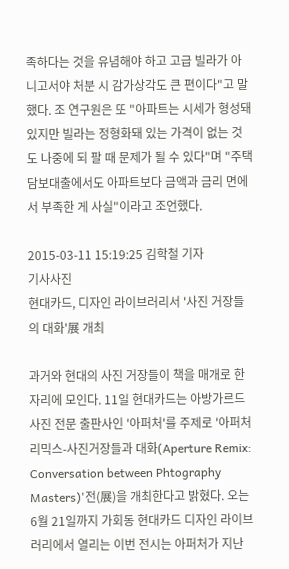족하다는 것을 유념해야 하고 고급 빌라가 아니고서야 처분 시 감가상각도 큰 편이다"고 말했다. 조 연구원은 또 "아파트는 시세가 형성돼 있지만 빌라는 정형화돼 있는 가격이 없는 것도 나중에 되 팔 때 문제가 될 수 있다"며 "주택담보대출에서도 아파트보다 금액과 금리 면에서 부족한 게 사실"이라고 조언했다.

2015-03-11 15:19:25 김학철 기자
기사사진
현대카드, 디자인 라이브러리서 '사진 거장들의 대화'展 개최

과거와 현대의 사진 거장들이 책을 매개로 한자리에 모인다. 11일 현대카드는 아방가르드 사진 전문 출판사인 '아퍼처'를 주제로 '아퍼처 리믹스-사진거장들과 대화(Aperture Remix: Conversation between Phtography Masters)'전(展)을 개최한다고 밝혔다. 오는 6월 21일까지 가회동 현대카드 디자인 라이브러리에서 열리는 이번 전시는 아퍼처가 지난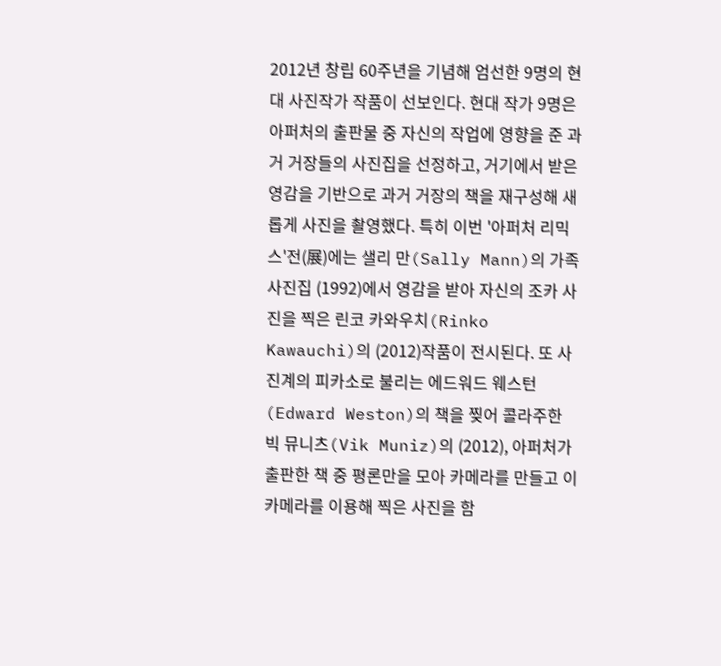2012년 창립 60주년을 기념해 엄선한 9명의 현대 사진작가 작품이 선보인다. 현대 작가 9명은 아퍼처의 출판물 중 자신의 작업에 영향을 준 과거 거장들의 사진집을 선정하고, 거기에서 받은 영감을 기반으로 과거 거장의 책을 재구성해 새롭게 사진을 촬영했다. 특히 이번 '아퍼처 리믹스'전(展)에는 샐리 만(Sally Mann)의 가족사진집 (1992)에서 영감을 받아 자신의 조카 사진을 찍은 린코 카와우치(Rinko Kawauchi)의 (2012)작품이 전시된다. 또 사진계의 피카소로 불리는 에드워드 웨스턴(Edward Weston)의 책을 찢어 콜라주한 빅 뮤니츠(Vik Muniz)의 (2012), 아퍼처가 출판한 책 중 평론만을 모아 카메라를 만들고 이 카메라를 이용해 찍은 사진을 함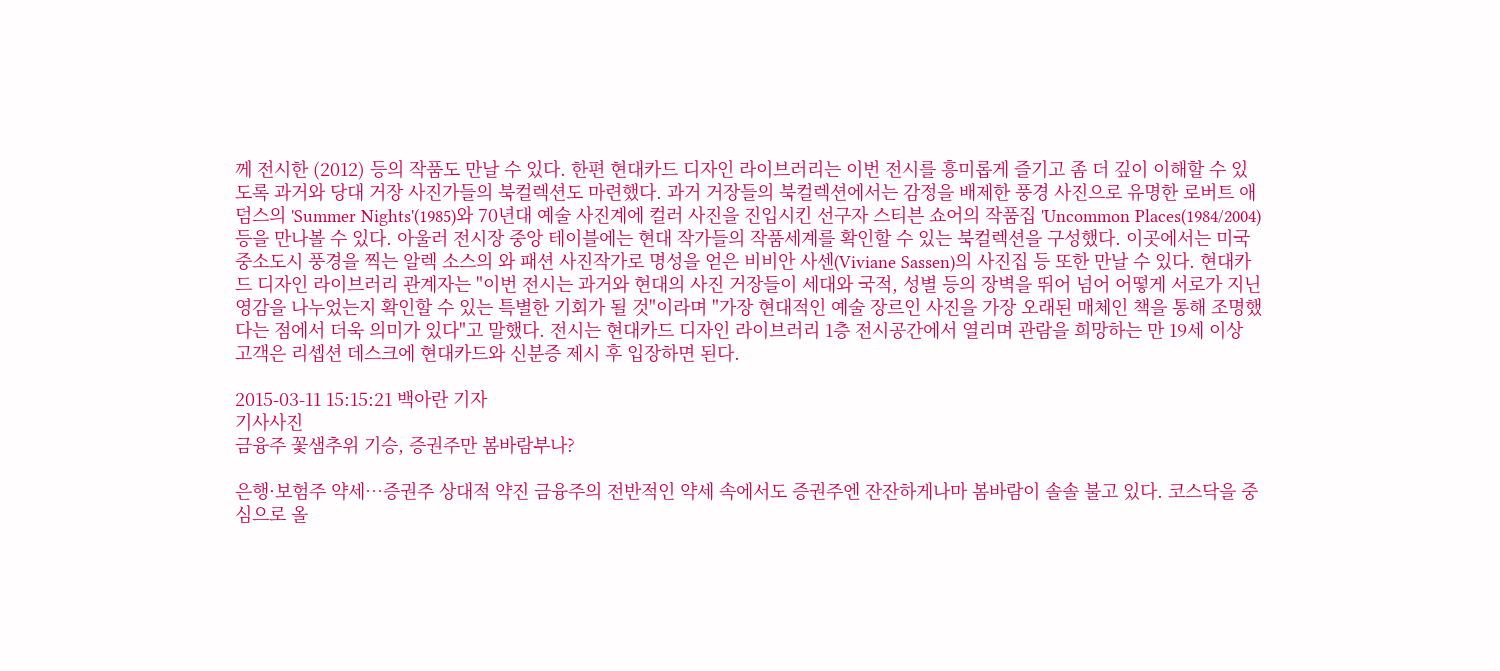께 전시한 (2012) 등의 작품도 만날 수 있다. 한편 현대카드 디자인 라이브러리는 이번 전시를 흥미롭게 즐기고 좀 더 깊이 이해할 수 있도록 과거와 당대 거장 사진가들의 북컬렉션도 마련했다. 과거 거장들의 북컬렉션에서는 감정을 배제한 풍경 사진으로 유명한 로버트 애덤스의 'Summer Nights'(1985)와 70년대 예술 사진계에 컬러 사진을 진입시킨 선구자 스티븐 쇼어의 작품집 'Uncommon Places(1984/2004) 등을 만나볼 수 있다. 아울러 전시장 중앙 테이블에는 현대 작가들의 작품세계를 확인할 수 있는 북컬렉션을 구성했다. 이곳에서는 미국 중소도시 풍경을 찍는 알렉 소스의 와 패션 사진작가로 명성을 얻은 비비안 사센(Viviane Sassen)의 사진집 등 또한 만날 수 있다. 현대카드 디자인 라이브러리 관계자는 "이번 전시는 과거와 현대의 사진 거장들이 세대와 국적, 성별 등의 장벽을 뛰어 넘어 어떻게 서로가 지닌 영감을 나누었는지 확인할 수 있는 특별한 기회가 될 것"이라며 "가장 현대적인 예술 장르인 사진을 가장 오래된 매체인 책을 통해 조명했다는 점에서 더욱 의미가 있다"고 말했다. 전시는 현대카드 디자인 라이브러리 1층 전시공간에서 열리며 관람을 희망하는 만 19세 이상 고객은 리셉션 데스크에 현대카드와 신분증 제시 후 입장하면 된다.

2015-03-11 15:15:21 백아란 기자
기사사진
금융주 꽃샘추위 기승, 증권주만 봄바람부나?

은행·보험주 약세…증권주 상대적 약진 금융주의 전반적인 약세 속에서도 증권주엔 잔잔하게나마 봄바람이 솔솔 불고 있다. 코스닥을 중심으로 올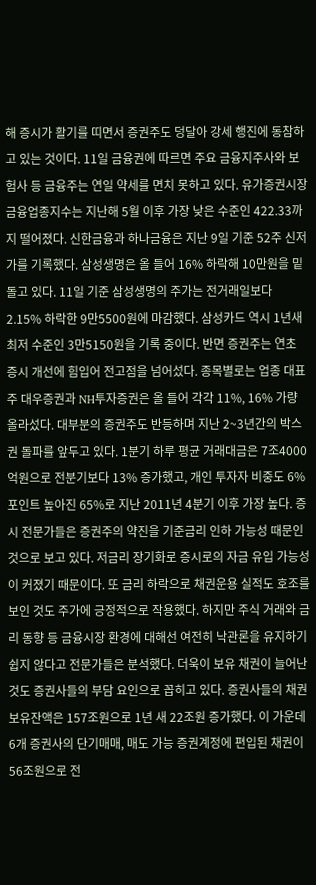해 증시가 활기를 띠면서 증권주도 덩달아 강세 행진에 동참하고 있는 것이다. 11일 금융권에 따르면 주요 금융지주사와 보험사 등 금융주는 연일 약세를 면치 못하고 있다. 유가증권시장 금융업종지수는 지난해 5월 이후 가장 낮은 수준인 422.33까지 떨어졌다. 신한금융과 하나금융은 지난 9일 기준 52주 신저가를 기록했다. 삼성생명은 올 들어 16% 하락해 10만원을 밑돌고 있다. 11일 기준 삼성생명의 주가는 전거래일보다 2.15% 하락한 9만5500원에 마감했다. 삼성카드 역시 1년새 최저 수준인 3만5150원을 기록 중이다. 반면 증권주는 연초 증시 개선에 힘입어 전고점을 넘어섰다. 종목별로는 업종 대표주 대우증권과 NH투자증권은 올 들어 각각 11%, 16% 가량 올라섰다. 대부분의 증권주도 반등하며 지난 2~3년간의 박스권 돌파를 앞두고 있다. 1분기 하루 평균 거래대금은 7조4000억원으로 전분기보다 13% 증가했고, 개인 투자자 비중도 6%포인트 높아진 65%로 지난 2011년 4분기 이후 가장 높다. 증시 전문가들은 증권주의 약진을 기준금리 인하 가능성 때문인 것으로 보고 있다. 저금리 장기화로 증시로의 자금 유입 가능성이 커졌기 때문이다. 또 금리 하락으로 채권운용 실적도 호조를 보인 것도 주가에 긍정적으로 작용했다. 하지만 주식 거래와 금리 동향 등 금융시장 환경에 대해선 여전히 낙관론을 유지하기 쉽지 않다고 전문가들은 분석했다. 더욱이 보유 채권이 늘어난 것도 증권사들의 부담 요인으로 꼽히고 있다. 증권사들의 채권 보유잔액은 157조원으로 1년 새 22조원 증가했다. 이 가운데 6개 증권사의 단기매매, 매도 가능 증권계정에 편입된 채권이 56조원으로 전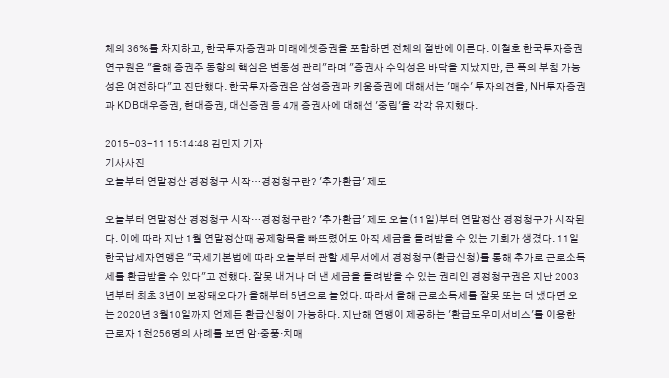체의 36%를 차지하고, 한국투자증권과 미래에셋증권을 포함하면 전체의 절반에 이른다. 이철호 한국투자증권 연구원은 "올해 증권주 동향의 핵심은 변동성 관리"라며 "증권사 수익성은 바닥을 지났지만, 큰 폭의 부침 가능성은 여전하다"고 진단했다. 한국투자증권은 삼성증권과 키움증권에 대해서는 '매수' 투자의견을, NH투자증권과 KDB대우증권, 현대증권, 대신증권 등 4개 증권사에 대해선 '중립'을 각각 유지했다.

2015-03-11 15:14:48 김민지 기자
기사사진
오늘부터 연말정산 경정청구 시작…경정청구란? '추가환급' 제도

오늘부터 연말정산 경정청구 시작…경정청구란? '추가환급' 제도 오늘(11일)부터 연말정산 경정청구가 시작된다. 이에 따라 지난 1월 연말정산때 공제항목을 빠뜨렸어도 아직 세금을 돌려받을 수 있는 기회가 생겼다. 11일 한국납세자연맹은 "국세기본법에 따라 오늘부터 관할 세무서에서 경정청구(환급신청)를 통해 추가로 근로소득세를 환급받을 수 있다"고 전했다. 잘못 내거나 더 낸 세금을 돌려받을 수 있는 권리인 경정청구권은 지난 2003년부터 최초 3년이 보장돼오다가 올해부터 5년으로 늘었다. 따라서 올해 근로소득세를 잘못 또는 더 냈다면 오는 2020년 3월10일까지 언제든 환급신청이 가능하다. 지난해 연맹이 제공하는 '환급도우미서비스'를 이용한 근로자 1천256명의 사례를 보면 암·중풍·치매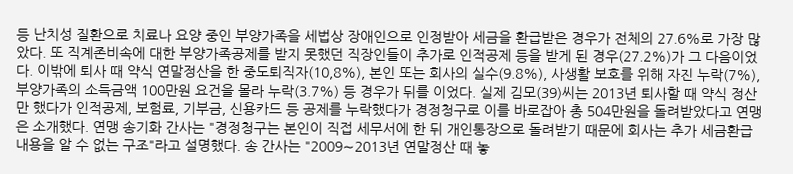등 난치성 질환으로 치료나 요양 중인 부양가족을 세법상 장애인으로 인정받아 세금을 환급받은 경우가 전체의 27.6%로 가장 많았다. 또 직계존비속에 대한 부양가족공제를 받지 못했던 직장인들이 추가로 인적공제 등을 받게 된 경우(27.2%)가 그 다음이었다. 이밖에 퇴사 때 약식 연말정산을 한 중도퇴직자(10,8%), 본인 또는 회사의 실수(9.8%), 사생활 보호를 위해 자진 누락(7%), 부양가족의 소득금액 100만원 요건을 몰라 누락(3.7%) 등 경우가 뒤를 이었다. 실제 김모(39)씨는 2013년 퇴사할 때 약식 정산만 했다가 인적공제, 보험료, 기부금, 신용카드 등 공제를 누락했다가 경정청구로 이를 바로잡아 총 504만원을 돌려받았다고 연맹은 소개했다. 연맹 송기화 간사는 "경정청구는 본인이 직접 세무서에 한 뒤 개인통장으로 돌려받기 때문에 회사는 추가 세금환급 내용을 알 수 없는 구조"라고 설명했다. 송 간사는 "2009∼2013년 연말정산 때 놓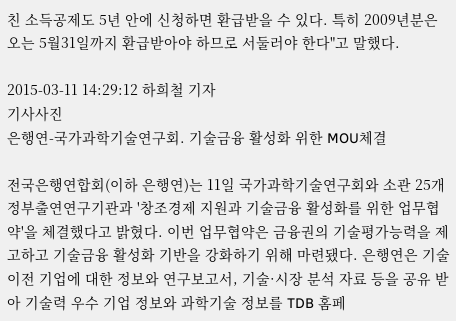친 소득공제도 5년 안에 신청하면 환급받을 수 있다. 특히 2009년분은 오는 5월31일까지 환급받아야 하므로 서둘러야 한다"고 말했다.

2015-03-11 14:29:12 하희철 기자
기사사진
은행연-국가과학기술연구회. 기술금융 활성화 위한 MOU체결

전국은행연합회(이하 은행연)는 11일 국가과학기술연구회와 소관 25개 정부출연연구기관과 '창조경제 지원과 기술금융 활성화를 위한 업무협약'을 체결했다고 밝혔다. 이번 업무협약은 금융권의 기술평가능력을 제고하고 기술금융 활성화 기반을 강화하기 위해 마련됐다. 은행연은 기술 이전 기업에 대한 정보와 연구보고서, 기술·시장 분석 자료 등을 공유 받아 기술력 우수 기업 정보와 과학기술 정보를 TDB 홈페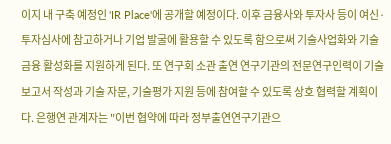이지 내 구축 예정인 'IR Place'에 공개할 예정이다. 이후 금융사와 투자사 등이 여신·투자심사에 참고하거나 기업 발굴에 활용할 수 있도록 함으로써 기술사업화와 기술금융 활성화를 지원하게 된다. 또 연구회 소관 출연 연구기관의 전문연구인력이 기술보고서 작성과 기술 자문, 기술평가 지원 등에 참여할 수 있도록 상호 협력할 계획이다. 은행연 관계자는 "이번 협약에 따라 정부출연연구기관으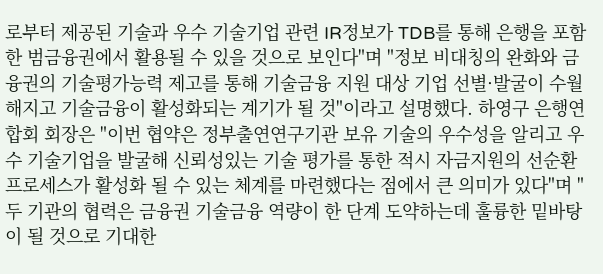로부터 제공된 기술과 우수 기술기업 관련 IR정보가 TDB를 통해 은행을 포함한 범금융권에서 활용될 수 있을 것으로 보인다"며 "정보 비대칭의 완화와 금융권의 기술평가능력 제고를 통해 기술금융 지원 대상 기업 선별·발굴이 수월해지고 기술금융이 활성화되는 계기가 될 것"이라고 설명했다. 하영구 은행연합회 회장은 "이번 협약은 정부출연연구기관 보유 기술의 우수성을 알리고 우수 기술기업을 발굴해 신뢰성있는 기술 평가를 통한 적시 자금지원의 선순환 프로세스가 활성화 될 수 있는 체계를 마련했다는 점에서 큰 의미가 있다"며 "두 기관의 협력은 금융권 기술금융 역량이 한 단계 도약하는데 훌륭한 밑바탕이 될 것으로 기대한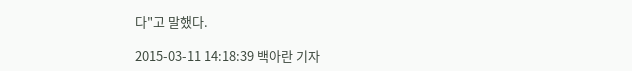다"고 말했다.

2015-03-11 14:18:39 백아란 기자